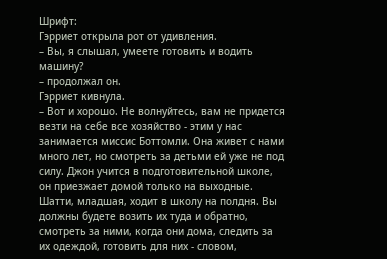Шрифт:
Гэрриет открыла рот от удивления.
– Вы, я слышал, умеете готовить и водить машину?
– продолжал он.
Гэрриет кивнула.
– Вот и хорошо. Не волнуйтесь, вам не придется везти на себе все хозяйство - этим у нас занимается миссис Боттомли. Она живет с нами много лет, но смотреть за детьми ей уже не под силу. Джон учится в подготовительной школе, он приезжает домой только на выходные. Шатти, младшая, ходит в школу на полдня. Вы должны будете возить их туда и обратно, смотреть за ними, когда они дома, следить за их одеждой, готовить для них - словом,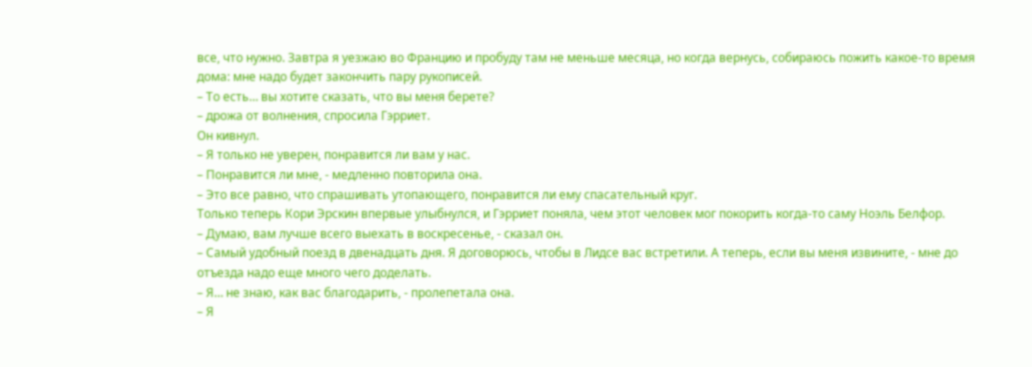все, что нужно. Завтра я уезжаю во Францию и пробуду там не меньше месяца, но когда вернусь, собираюсь пожить какое-то время дома: мне надо будет закончить пару рукописей.
– То есть… вы хотите сказать, что вы меня берете?
– дрожа от волнения, спросила Гэрриет.
Он кивнул.
– Я только не уверен, понравится ли вам у нас.
– Понравится ли мне, - медленно повторила она.
– Это все равно, что спрашивать утопающего, понравится ли ему спасательный круг.
Только теперь Кори Эрскин впервые улыбнулся, и Гэрриет поняла, чем этот человек мог покорить когда-то саму Ноэль Белфор.
– Думаю, вам лучше всего выехать в воскресенье, - сказал он.
– Самый удобный поезд в двенадцать дня. Я договорюсь, чтобы в Лидсе вас встретили. А теперь, если вы меня извините, - мне до отъезда надо еще много чего доделать.
– Я… не знаю, как вас благодарить, - пролепетала она.
– Я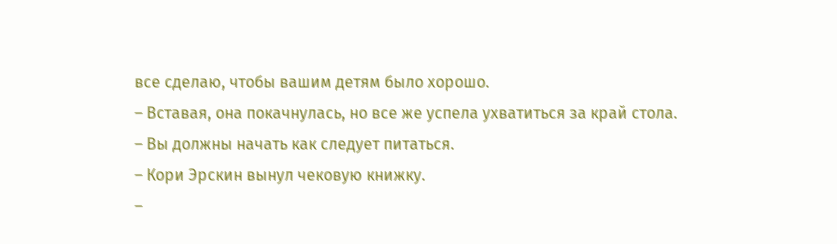все сделаю, чтобы вашим детям было хорошо.
– Вставая, она покачнулась, но все же успела ухватиться за край стола.
– Вы должны начать как следует питаться.
– Кори Эрскин вынул чековую книжку.
–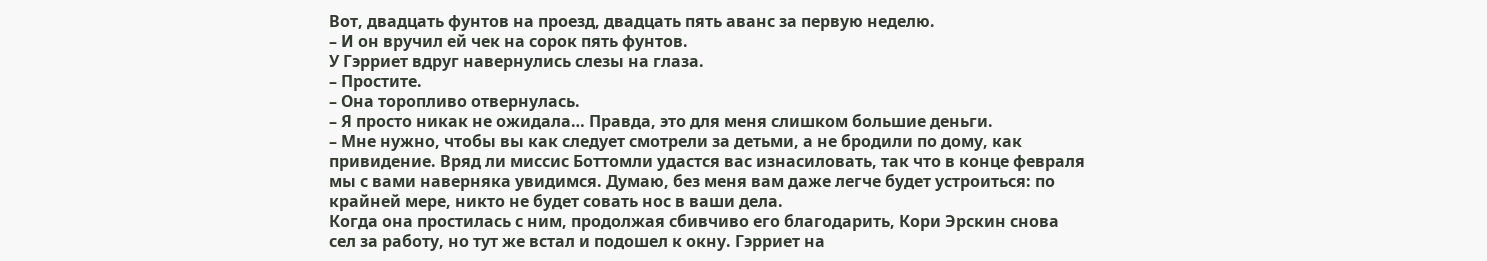Вот, двадцать фунтов на проезд, двадцать пять аванс за первую неделю.
– И он вручил ей чек на сорок пять фунтов.
У Гэрриет вдруг навернулись слезы на глаза.
– Простите.
– Она торопливо отвернулась.
– Я просто никак не ожидала… Правда, это для меня слишком большие деньги.
– Мне нужно, чтобы вы как следует смотрели за детьми, а не бродили по дому, как привидение. Вряд ли миссис Боттомли удастся вас изнасиловать, так что в конце февраля мы с вами наверняка увидимся. Думаю, без меня вам даже легче будет устроиться: по крайней мере, никто не будет совать нос в ваши дела.
Когда она простилась с ним, продолжая сбивчиво его благодарить, Кори Эрскин снова сел за работу, но тут же встал и подошел к окну. Гэрриет на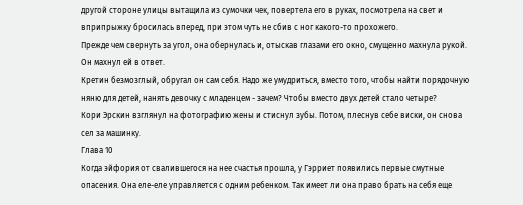другой стороне улицы вытащила из сумочки чек, повертела его в руках, посмотрела на свет и вприпрыжку бросилась вперед, при этом чуть не сбив с ног какого-то прохожего.
Прежде чем свернуть за угол, она обернулась и, отыскав глазами его окно, смущенно махнула рукой. Он махнул ей в ответ.
Кретин безмозглый, обругал он сам себя. Надо же умудриться, вместо того, чтобы найти порядочную няню для детей, нанять девочку с младенцем - зачем? Чтобы вместо двух детей стало четыре?
Кори Эрскин взглянул на фотографию жены и стиснул зубы. Потом, плеснув себе виски, он снова сел за машинку.
Глава 10
Когда эйфория от свалившегося на нее счастья прошла, у Гэрриет появились первые смутные опасения. Она еле-еле управляется с одним ребенком. Так имеет ли она право брать на себя еще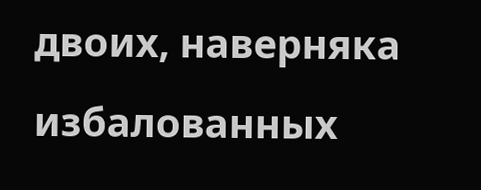двоих, наверняка избалованных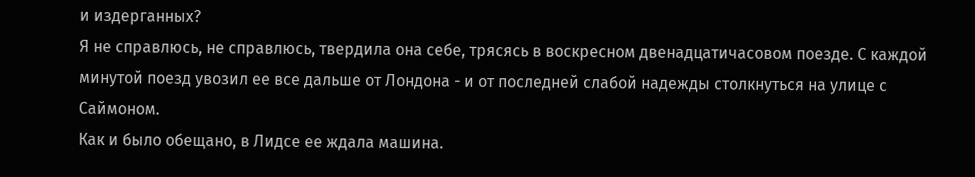и издерганных?
Я не справлюсь, не справлюсь, твердила она себе, трясясь в воскресном двенадцатичасовом поезде. С каждой минутой поезд увозил ее все дальше от Лондона - и от последней слабой надежды столкнуться на улице с Саймоном.
Как и было обещано, в Лидсе ее ждала машина.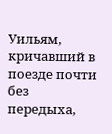Уильям, кричавший в поезде почти без передыха,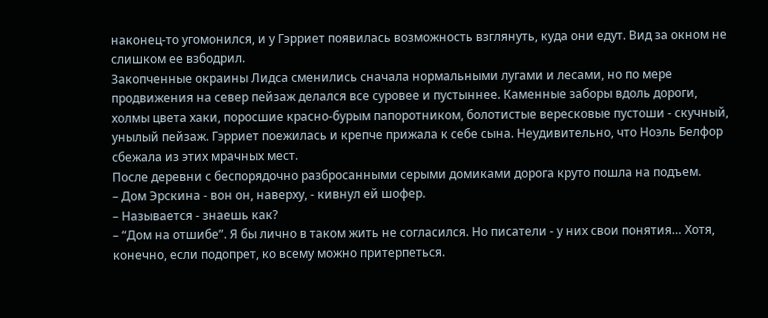наконец-то угомонился, и у Гэрриет появилась возможность взглянуть, куда они едут. Вид за окном не слишком ее взбодрил.
Закопченные окраины Лидса сменились сначала нормальными лугами и лесами, но по мере продвижения на север пейзаж делался все суровее и пустыннее. Каменные заборы вдоль дороги, холмы цвета хаки, поросшие красно-бурым папоротником, болотистые вересковые пустоши - скучный, унылый пейзаж. Гэрриет поежилась и крепче прижала к себе сына. Неудивительно, что Ноэль Белфор сбежала из этих мрачных мест.
После деревни с беспорядочно разбросанными серыми домиками дорога круто пошла на подъем.
– Дом Эрскина - вон он, наверху, - кивнул ей шофер.
– Называется - знаешь как?
– “Дом на отшибе”. Я бы лично в таком жить не согласился. Но писатели - у них свои понятия… Хотя, конечно, если подопрет, ко всему можно притерпеться.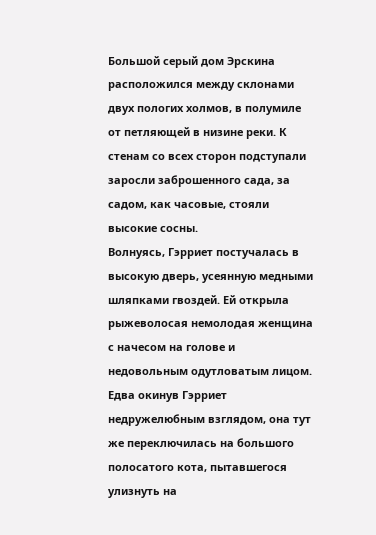Большой серый дом Эрскина расположился между склонами двух пологих холмов, в полумиле от петляющей в низине реки. К стенам со всех сторон подступали заросли заброшенного сада, за садом, как часовые, стояли высокие сосны.
Волнуясь, Гэрриет постучалась в высокую дверь, усеянную медными шляпками гвоздей. Ей открыла рыжеволосая немолодая женщина с начесом на голове и недовольным одутловатым лицом. Едва окинув Гэрриет недружелюбным взглядом, она тут же переключилась на большого полосатого кота, пытавшегося улизнуть на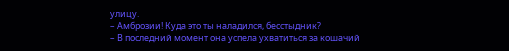улицу.
– Амброзии! Куда это ты наладился, бесстыдник?
– В последний момент она успела ухватиться за кошачий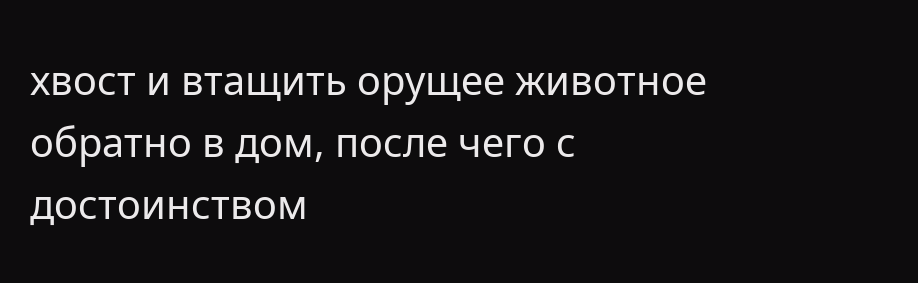хвост и втащить орущее животное обратно в дом, после чего с достоинством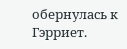обернулась к Гэрриет.